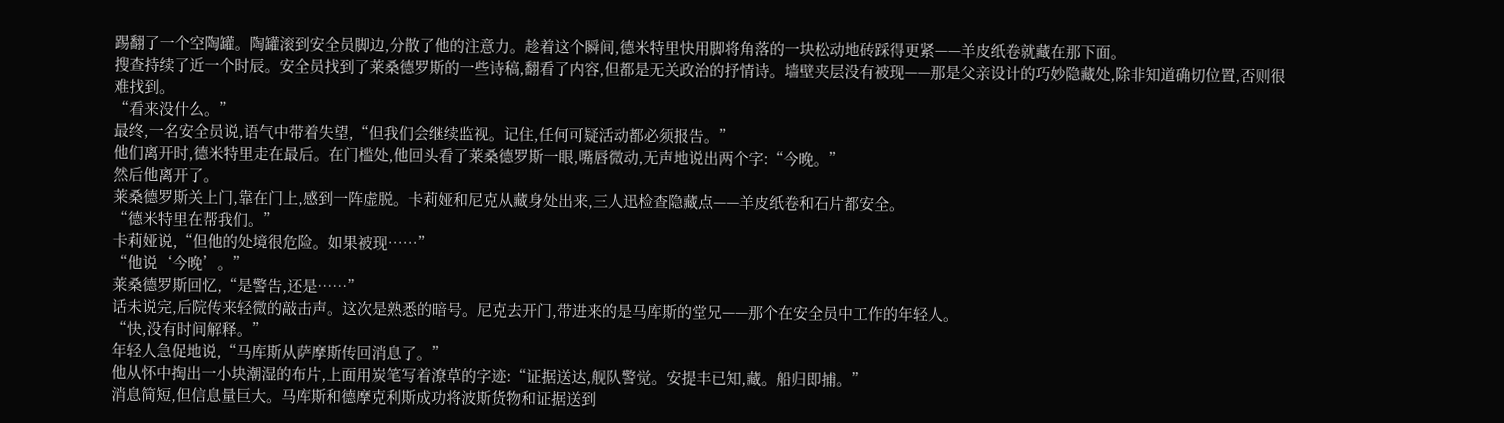踢翻了一个空陶罐。陶罐滚到安全员脚边,分散了他的注意力。趁着这个瞬间,德米特里快用脚将角落的一块松动地砖踩得更紧——羊皮纸卷就藏在那下面。
搜查持续了近一个时辰。安全员找到了莱桑德罗斯的一些诗稿,翻看了内容,但都是无关政治的抒情诗。墙壁夹层没有被现——那是父亲设计的巧妙隐藏处,除非知道确切位置,否则很难找到。
“看来没什么。”
最终,一名安全员说,语气中带着失望,“但我们会继续监视。记住,任何可疑活动都必须报告。”
他们离开时,德米特里走在最后。在门槛处,他回头看了莱桑德罗斯一眼,嘴唇微动,无声地说出两个字:“今晚。”
然后他离开了。
莱桑德罗斯关上门,靠在门上,感到一阵虚脱。卡莉娅和尼克从藏身处出来,三人迅检查隐藏点——羊皮纸卷和石片都安全。
“德米特里在帮我们。”
卡莉娅说,“但他的处境很危险。如果被现……”
“他说‘今晚’。”
莱桑德罗斯回忆,“是警告,还是……”
话未说完,后院传来轻微的敲击声。这次是熟悉的暗号。尼克去开门,带进来的是马库斯的堂兄——那个在安全员中工作的年轻人。
“快,没有时间解释。”
年轻人急促地说,“马库斯从萨摩斯传回消息了。”
他从怀中掏出一小块潮湿的布片,上面用炭笔写着潦草的字迹:“证据送达,舰队警觉。安提丰已知,藏。船归即捕。”
消息简短,但信息量巨大。马库斯和德摩克利斯成功将波斯货物和证据送到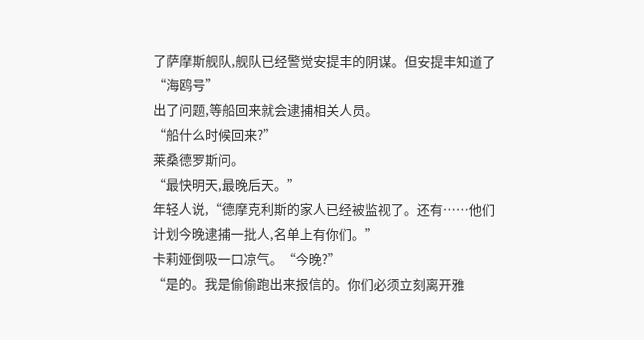了萨摩斯舰队,舰队已经警觉安提丰的阴谋。但安提丰知道了“海鸥号”
出了问题,等船回来就会逮捕相关人员。
“船什么时候回来?”
莱桑德罗斯问。
“最快明天,最晚后天。”
年轻人说,“德摩克利斯的家人已经被监视了。还有……他们计划今晚逮捕一批人,名单上有你们。”
卡莉娅倒吸一口凉气。“今晚?”
“是的。我是偷偷跑出来报信的。你们必须立刻离开雅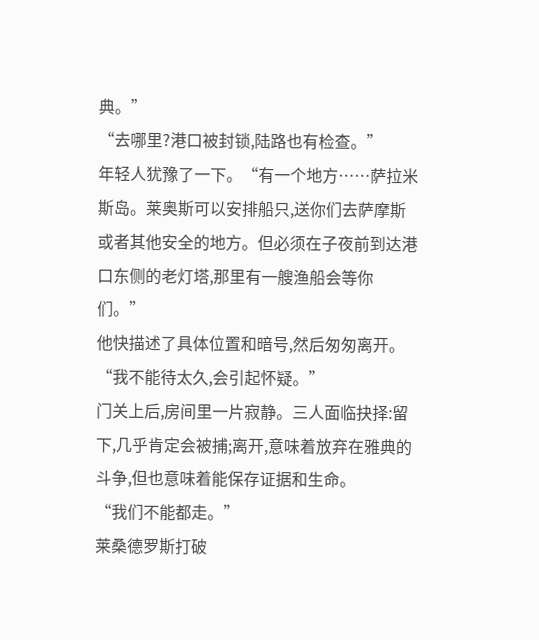典。”
“去哪里?港口被封锁,陆路也有检查。”
年轻人犹豫了一下。“有一个地方……萨拉米斯岛。莱奥斯可以安排船只,送你们去萨摩斯或者其他安全的地方。但必须在子夜前到达港口东侧的老灯塔,那里有一艘渔船会等你们。”
他快描述了具体位置和暗号,然后匆匆离开。“我不能待太久,会引起怀疑。”
门关上后,房间里一片寂静。三人面临抉择:留下,几乎肯定会被捕;离开,意味着放弃在雅典的斗争,但也意味着能保存证据和生命。
“我们不能都走。”
莱桑德罗斯打破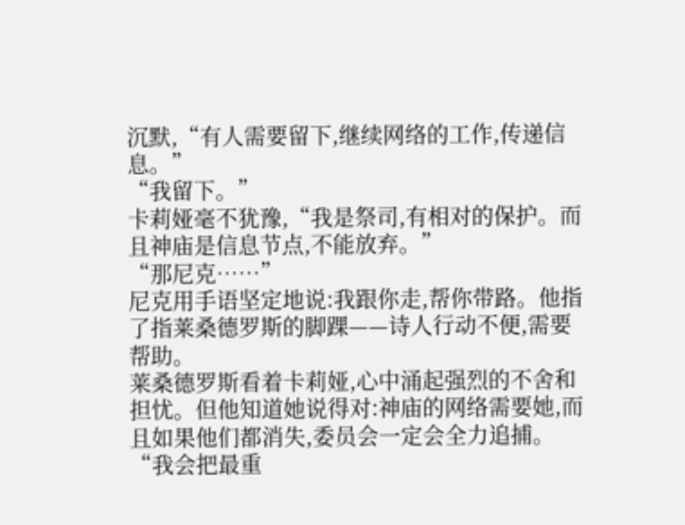沉默,“有人需要留下,继续网络的工作,传递信息。”
“我留下。”
卡莉娅毫不犹豫,“我是祭司,有相对的保护。而且神庙是信息节点,不能放弃。”
“那尼克……”
尼克用手语坚定地说:我跟你走,帮你带路。他指了指莱桑德罗斯的脚踝——诗人行动不便,需要帮助。
莱桑德罗斯看着卡莉娅,心中涌起强烈的不舍和担忧。但他知道她说得对:神庙的网络需要她,而且如果他们都消失,委员会一定会全力追捕。
“我会把最重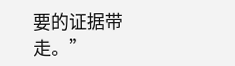要的证据带走。”